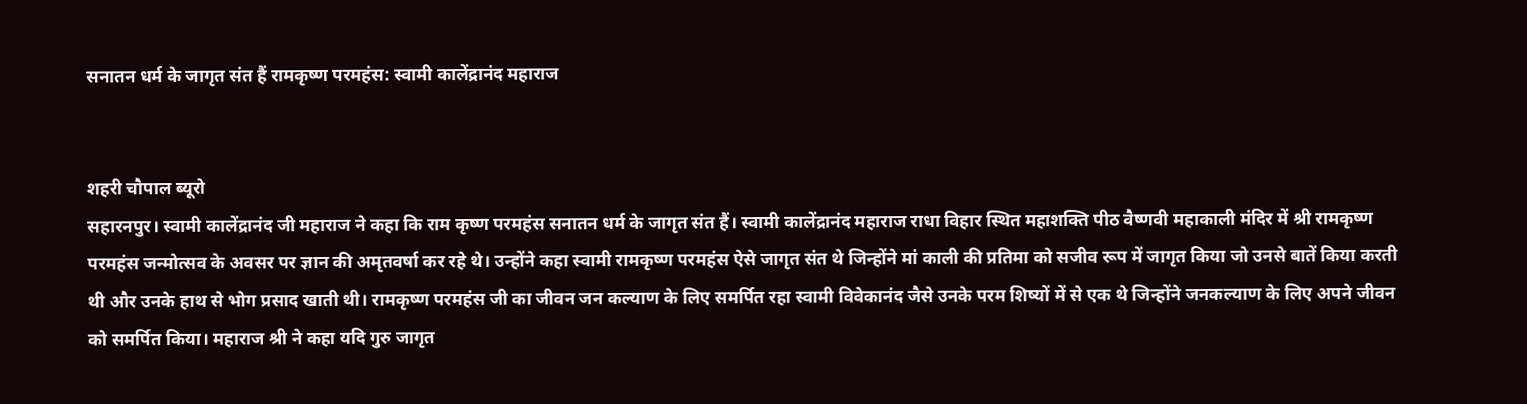सनातन धर्म के जागृत संत हैं रामकृष्ण परमहंस: स्वामी कालेंद्रानंद महाराज


शहरी चौपाल ब्यूरो
सहारनपुर। स्वामी कालेंद्रानंद जी महाराज ने कहा कि राम कृष्ण परमहंस सनातन धर्म के जागृत संत हैं। स्वामी कालेंद्रानंद महाराज राधा विहार स्थित महाशक्ति पीठ वैष्णवी महाकाली मंदिर में श्री रामकृष्ण परमहंस जन्मोत्सव के अवसर पर ज्ञान की अमृतवर्षा कर रहे थे। उन्होंने कहा स्वामी रामकृष्ण परमहंस ऐसे जागृत संत थे जिन्होंने मां काली की प्रतिमा को सजीव रूप में जागृत किया जो उनसे बातें किया करती थी और उनके हाथ से भोग प्रसाद खाती थी। रामकृष्ण परमहंस जी का जीवन जन कल्याण के लिए समर्पित रहा स्वामी विवेकानंद जैसे उनके परम शिष्यों में से एक थे जिन्होंने जनकल्याण के लिए अपने जीवन को समर्पित किया। महाराज श्री ने कहा यदि गुरु जागृत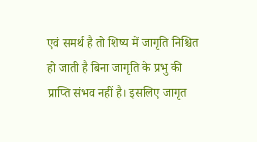एवं समर्थ है तो शिष्य में जागृति निश्चित हो जाती है बिना जागृति के प्रभु की प्राप्ति संभव नहीं है। इसलिए जागृत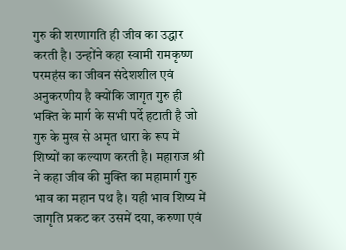गुरु की शरणागति ही जीव का उद्धार करती है। उन्होंने कहा स्वामी रामकृष्ण परमहंस का जीवन संदेशशील एवं अनुकरणीय है क्योंकि जागृत गुरु ही भक्ति के मार्ग के सभी पर्दे हटाती है जो गुरु के मुख से अमृत धारा के रूप में शिष्यों का कल्याण करती है। महाराज श्री ने कहा जीव की मुक्ति का महामार्ग गुरु भाव का महान पथ है। यही भाव शिष्य में जागृति प्रकट कर उसमें दया, करुणा एवं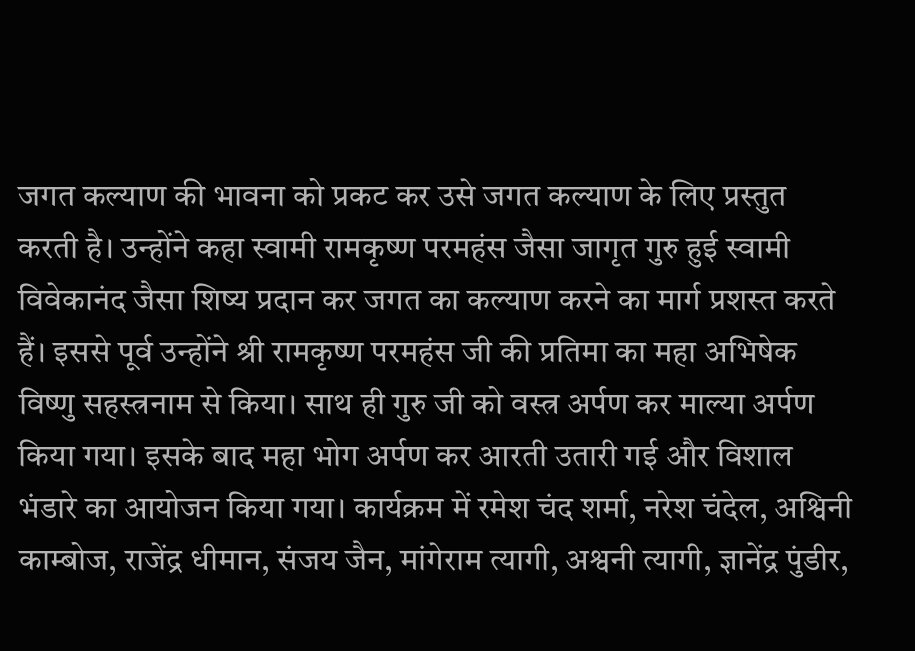जगत कल्याण की भावना को प्रकट कर उसे जगत कल्याण के लिए प्रस्तुत करती है। उन्होंने कहा स्वामी रामकृष्ण परमहंस जैसा जागृत गुरु हुई स्वामी विवेकानंद जैसा शिष्य प्रदान कर जगत का कल्याण करने का मार्ग प्रशस्त करते हैं। इससे पूर्व उन्होंने श्री रामकृष्ण परमहंस जी की प्रतिमा का महा अभिषेक विष्णु सहस्त्रनाम से किया। साथ ही गुरु जी को वस्त्र अर्पण कर माल्या अर्पण किया गया। इसके बाद महा भोग अर्पण कर आरती उतारी गई और विशाल भंडारे का आयोजन किया गया। कार्यक्रम में रमेश चंद शर्मा, नरेश चंदेल, अश्विनी काम्बोज, राजेंद्र धीमान, संजय जैन, मांगेराम त्यागी, अश्वनी त्यागी, ज्ञानेंद्र पुंडीर,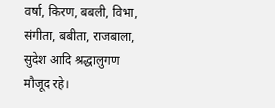वर्षा, किरण, बबली, विभा, संगीता, बबीता, राजबाला, सुदेश आदि श्रद्धालुगण मौजूद रहे।